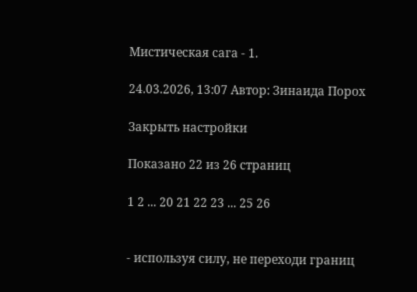Мистическая сага - 1.

24.03.2026, 13:07 Автор: Зинаида Порох

Закрыть настройки

Показано 22 из 26 страниц

1 2 ... 20 21 22 23 ... 25 26


- используя силу, не переходи границ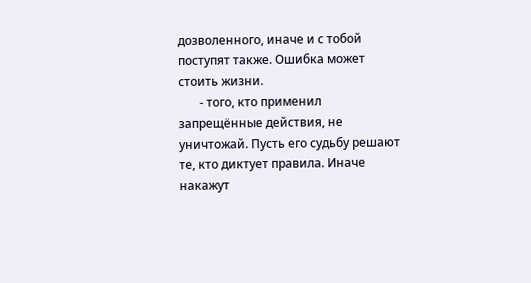дозволенного, иначе и с тобой поступят также. Ошибка может стоить жизни.
       - того, кто применил запрещённые действия, не уничтожай. Пусть его судьбу решают те, кто диктует правила. Иначе накажут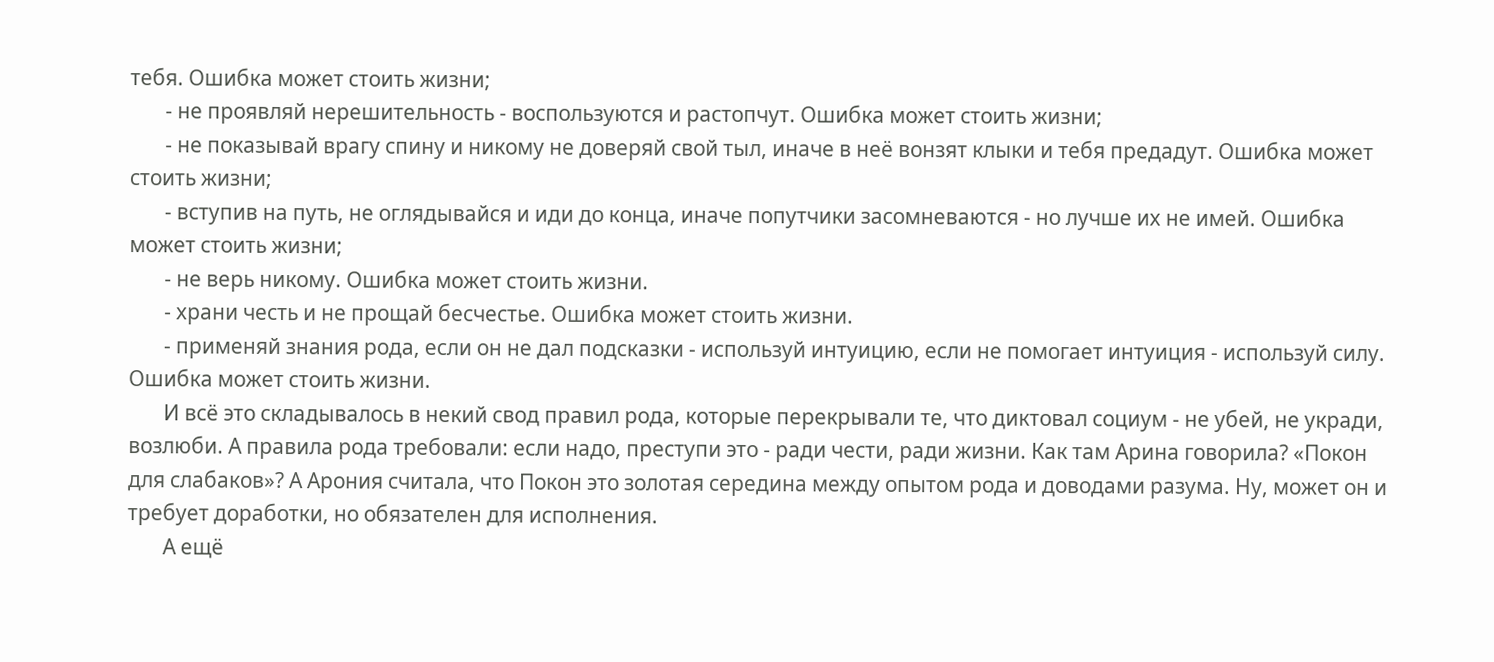тебя. Ошибка может стоить жизни;
       - не проявляй нерешительность - воспользуются и растопчут. Ошибка может стоить жизни;
       - не показывай врагу спину и никому не доверяй свой тыл, иначе в неё вонзят клыки и тебя предадут. Ошибка может стоить жизни;
       - вступив на путь, не оглядывайся и иди до конца, иначе попутчики засомневаются - но лучше их не имей. Ошибка может стоить жизни;
       - не верь никому. Ошибка может стоить жизни.
       - храни честь и не прощай бесчестье. Ошибка может стоить жизни.
       - применяй знания рода, если он не дал подсказки - используй интуицию, если не помогает интуиция - используй силу. Ошибка может стоить жизни.
       И всё это складывалось в некий свод правил рода, которые перекрывали те, что диктовал социум - не убей, не укради, возлюби. А правила рода требовали: если надо, преступи это - ради чести, ради жизни. Как там Арина говорила? «Покон для слабаков»? А Арония считала, что Покон это золотая середина между опытом рода и доводами разума. Ну, может он и требует доработки, но обязателен для исполнения.
       А ещё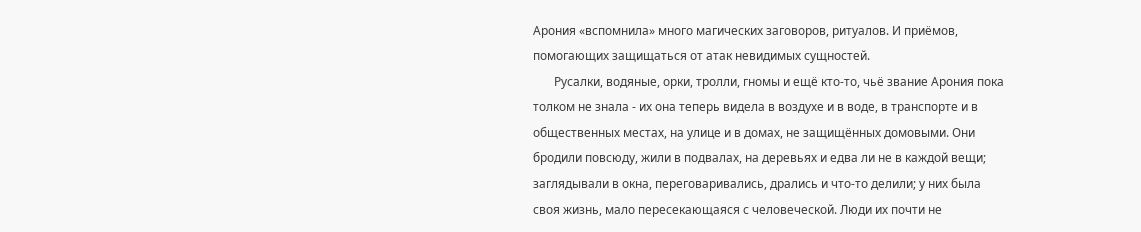Арония «вспомнила» много магических заговоров, ритуалов. И приёмов, помогающих защищаться от атак невидимых сущностей.
       Русалки, водяные, орки, тролли, гномы и ещё кто-то, чьё звание Арония пока толком не знала - их она теперь видела в воздухе и в воде, в транспорте и в общественных местах, на улице и в домах, не защищённых домовыми. Они бродили повсюду, жили в подвалах, на деревьях и едва ли не в каждой вещи; заглядывали в окна, переговаривались, дрались и что-то делили; у них была своя жизнь, мало пересекающаяся с человеческой. Люди их почти не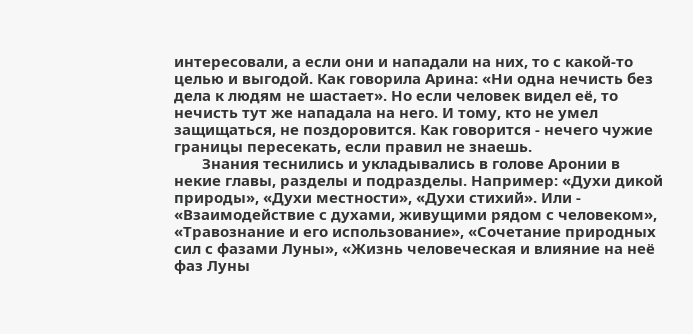интересовали, а если они и нападали на них, то с какой-то целью и выгодой. Как говорила Арина: «Ни одна нечисть без дела к людям не шастает». Но если человек видел её, то нечисть тут же нападала на него. И тому, кто не умел защищаться, не поздоровится. Как говорится - нечего чужие границы пересекать, если правил не знаешь.
       Знания теснились и укладывались в голове Аронии в некие главы, разделы и подразделы. Например: «Духи дикой природы», «Духи местности», «Духи стихий». Или - «Взаимодействие с духами, живущими рядом с человеком», «Травознание и его использование», «Сочетание природных сил с фазами Луны», «Жизнь человеческая и влияние на неё фаз Луны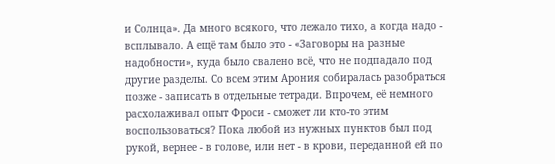и Солнца». Да много всякого, что лежало тихо, а когда надо - всплывало. А ещё там было это - «Заговоры на разные надобности», куда было свалено всё, что не подпадало под другие разделы. Со всем этим Арония собиралась разобраться позже - записать в отдельные тетради. Впрочем, её немного расхолаживал опыт Фроси - сможет ли кто-то этим воспользоваться? Пока любой из нужных пунктов был под рукой, вернее - в голове, или нет - в крови, переданной ей по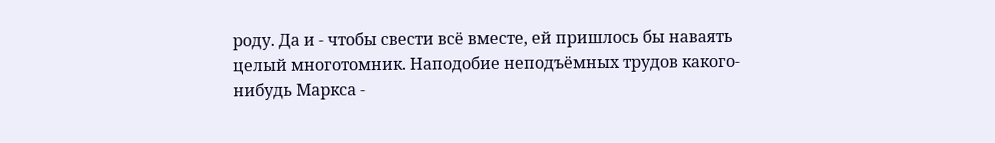роду. Да и - чтобы свести всё вместе, ей пришлось бы наваять целый многотомник. Наподобие неподъёмных трудов какого-нибудь Маркса -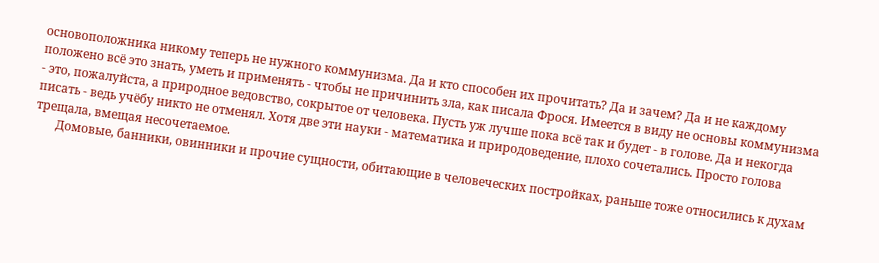основоположника никому теперь не нужного коммунизма. Да и кто способен их прочитать? Да и зачем? Да и не каждому положено всё это знать, уметь и применять - чтобы не причинить зла, как писала Фрося. Имеется в виду не основы коммунизма - это, пожалуйста, а природное ведовство, сокрытое от человека. Пусть уж лучше пока всё так и будет - в голове. Да и некогда писать - ведь учёбу никто не отменял. Хотя две эти науки - математика и природоведение, плохо сочетались. Просто голова трещала, вмещая несочетаемое.
       Домовые, банники, овинники и прочие сущности, обитающие в человеческих постройках, раньше тоже относились к духам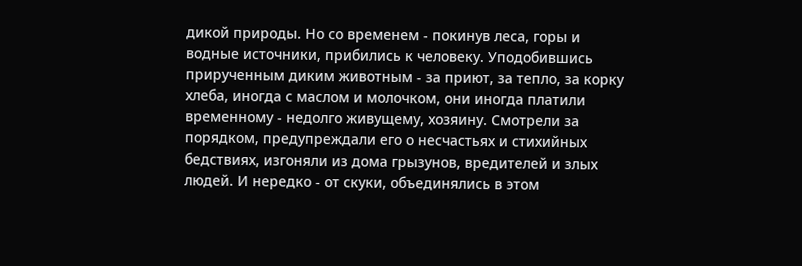дикой природы. Но со временем - покинув леса, горы и водные источники, прибились к человеку. Уподобившись прирученным диким животным - за приют, за тепло, за корку хлеба, иногда с маслом и молочком, они иногда платили временному - недолго живущему, хозяину. Смотрели за порядком, предупреждали его о несчастьях и стихийных бедствиях, изгоняли из дома грызунов, вредителей и злых людей. И нередко - от скуки, объединялись в этом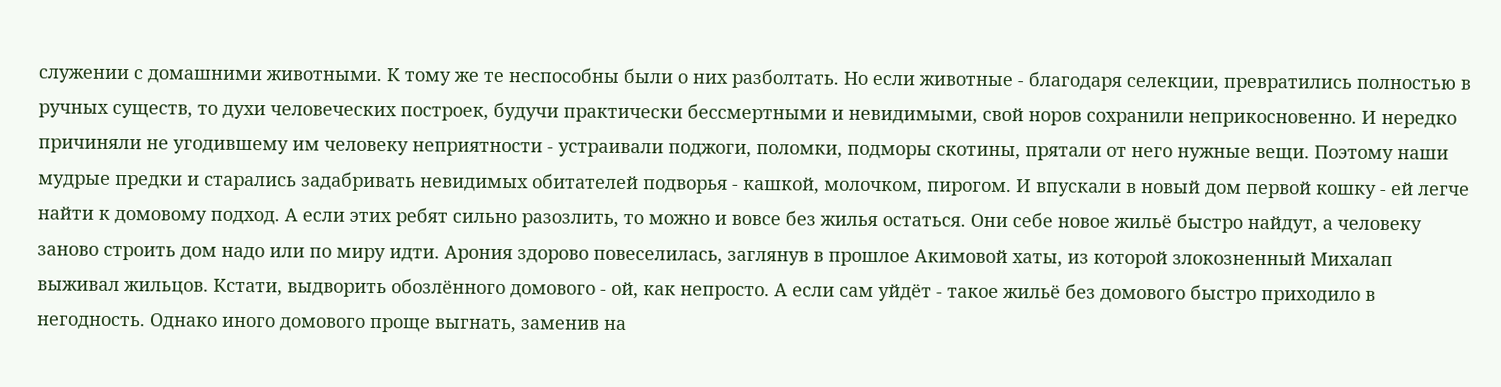служении с домашними животными. К тому же те неспособны были о них разболтать. Но если животные - благодаря селекции, превратились полностью в ручных существ, то духи человеческих построек, будучи практически бессмертными и невидимыми, свой норов сохранили неприкосновенно. И нередко причиняли не угодившему им человеку неприятности - устраивали поджоги, поломки, подморы скотины, прятали от него нужные вещи. Поэтому наши мудрые предки и старались задабривать невидимых обитателей подворья - кашкой, молочком, пирогом. И впускали в новый дом первой кошку - ей легче найти к домовому подход. А если этих ребят сильно разозлить, то можно и вовсе без жилья остаться. Они себе новое жильё быстро найдут, а человеку заново строить дом надо или по миру идти. Арония здорово повеселилась, заглянув в прошлое Акимовой хаты, из которой злокозненный Михалап выживал жильцов. Кстати, выдворить обозлённого домового - ой, как непросто. А если сам уйдёт - такое жильё без домового быстро приходило в негодность. Однако иного домового проще выгнать, заменив на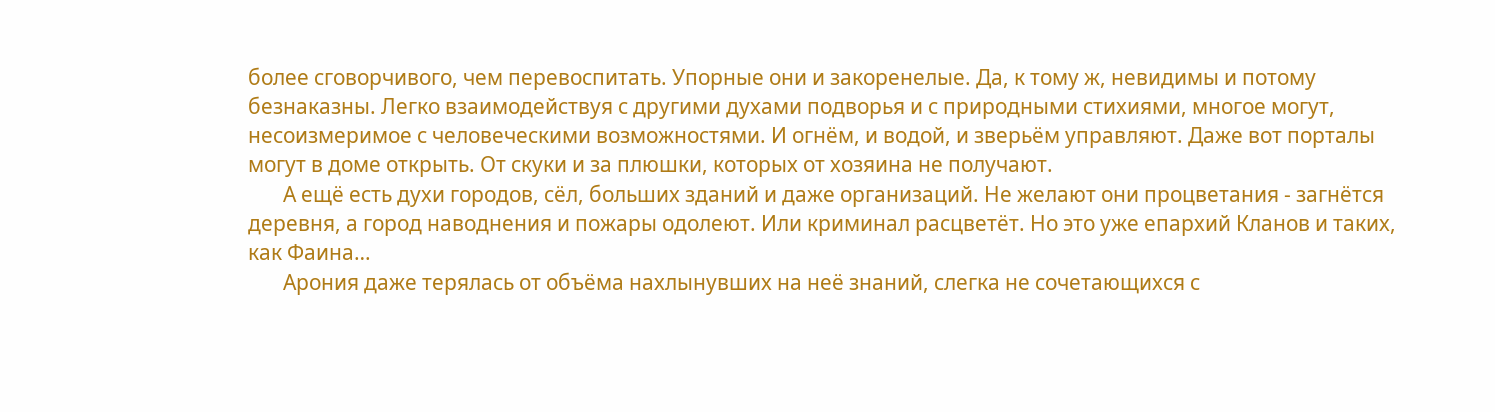более сговорчивого, чем перевоспитать. Упорные они и закоренелые. Да, к тому ж, невидимы и потому безнаказны. Легко взаимодействуя с другими духами подворья и с природными стихиями, многое могут, несоизмеримое с человеческими возможностями. И огнём, и водой, и зверьём управляют. Даже вот порталы могут в доме открыть. От скуки и за плюшки, которых от хозяина не получают.
       А ещё есть духи городов, сёл, больших зданий и даже организаций. Не желают они процветания - загнётся деревня, а город наводнения и пожары одолеют. Или криминал расцветёт. Но это уже епархий Кланов и таких, как Фаина…
       Арония даже терялась от объёма нахлынувших на неё знаний, слегка не сочетающихся с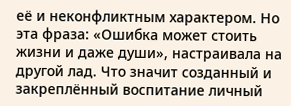её и неконфликтным характером. Но эта фраза: «Ошибка может стоить жизни и даже души», настраивала на другой лад. Что значит созданный и закреплённый воспитание личный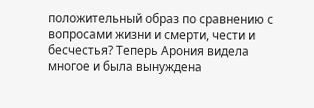положительный образ по сравнению с вопросами жизни и смерти, чести и бесчестья? Теперь Арония видела многое и была вынуждена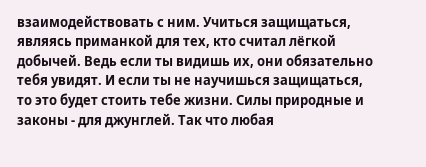взаимодействовать с ним. Учиться защищаться, являясь приманкой для тех, кто считал лёгкой добычей. Ведь если ты видишь их, они обязательно тебя увидят. И если ты не научишься защищаться, то это будет стоить тебе жизни. Силы природные и законы - для джунглей. Так что любая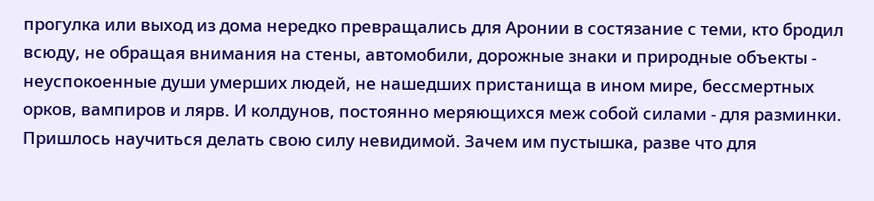прогулка или выход из дома нередко превращались для Аронии в состязание с теми, кто бродил всюду, не обращая внимания на стены, автомобили, дорожные знаки и природные объекты - неуспокоенные души умерших людей, не нашедших пристанища в ином мире, бессмертных орков, вампиров и лярв. И колдунов, постоянно меряющихся меж собой силами - для разминки. Пришлось научиться делать свою силу невидимой. Зачем им пустышка, разве что для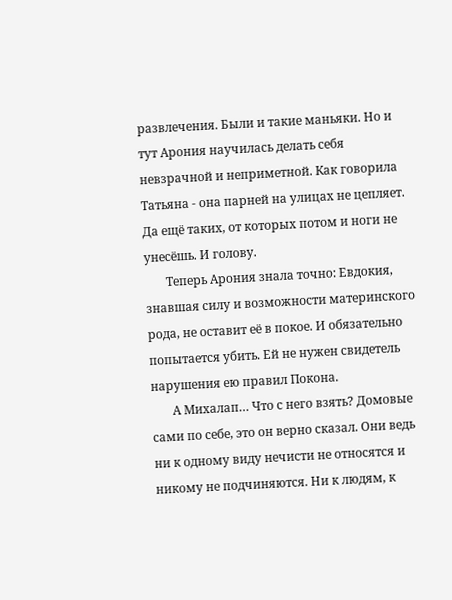развлечения. Были и такие маньяки. Но и тут Арония научилась делать себя невзрачной и неприметной. Как говорила Татьяна - она парней на улицах не цепляет. Да ещё таких, от которых потом и ноги не унесёшь. И голову.
       Теперь Арония знала точно: Евдокия, знавшая силу и возможности материнского рода, не оставит её в покое. И обязательно попытается убить. Ей не нужен свидетель нарушения ею правил Покона.
       А Михалап… Что с него взять? Домовые сами по себе, это он верно сказал. Они ведь ни к одному виду нечисти не относятся и никому не подчиняются. Ни к людям, к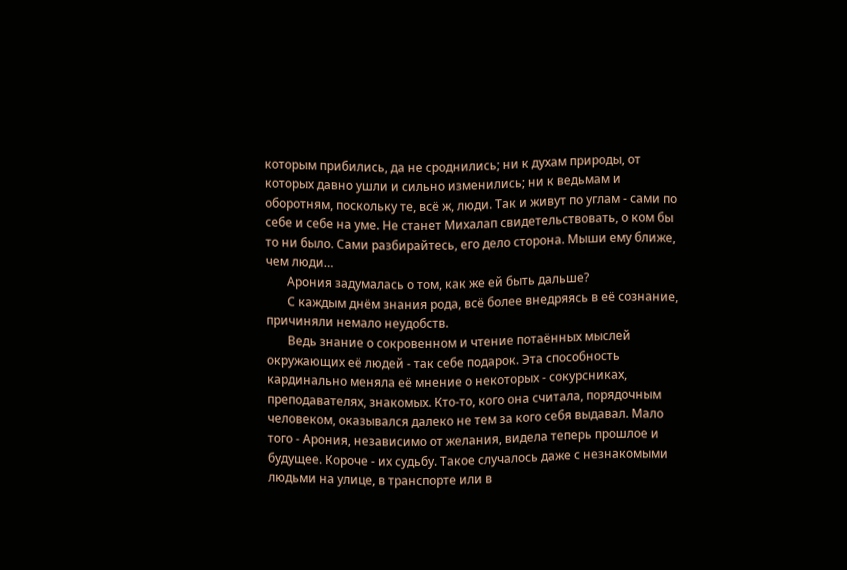которым прибились, да не сроднились; ни к духам природы, от которых давно ушли и сильно изменились; ни к ведьмам и оборотням, поскольку те, всё ж, люди. Так и живут по углам - сами по себе и себе на уме. Не станет Михалап свидетельствовать, о ком бы то ни было. Сами разбирайтесь, его дело сторона. Мыши ему ближе, чем люди…
       Арония задумалась о том, как же ей быть дальше?
       С каждым днём знания рода, всё более внедряясь в её сознание, причиняли немало неудобств.
       Ведь знание о сокровенном и чтение потаённых мыслей окружающих её людей - так себе подарок. Эта способность кардинально меняла её мнение о некоторых - сокурсниках, преподавателях, знакомых. Кто-то, кого она считала, порядочным человеком, оказывался далеко не тем за кого себя выдавал. Мало того - Арония, независимо от желания, видела теперь прошлое и будущее. Короче - их судьбу. Такое случалось даже с незнакомыми людьми на улице, в транспорте или в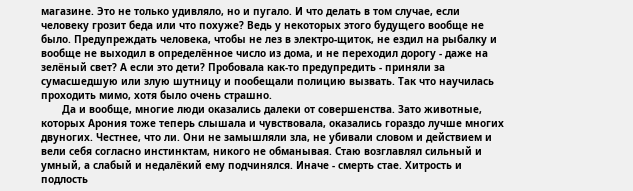магазине. Это не только удивляло, но и пугало. И что делать в том случае, если человеку грозит беда или что похуже? Ведь у некоторых этого будущего вообще не было. Предупреждать человека, чтобы не лез в электро-щиток, не ездил на рыбалку и вообще не выходил в определённое число из дома, и не переходил дорогу - даже на зелёный свет? А если это дети? Пробовала как-то предупредить - приняли за сумасшедшую или злую шутницу и пообещали полицию вызвать. Так что научилась проходить мимо, хотя было очень страшно.
       Да и вообще, многие люди оказались далеки от совершенства. Зато животные, которых Арония тоже теперь слышала и чувствовала, оказались гораздо лучше многих двуногих. Честнее, что ли. Они не замышляли зла, не убивали словом и действием и вели себя согласно инстинктам, никого не обманывая. Стаю возглавлял сильный и умный, а слабый и недалёкий ему подчинялся. Иначе - смерть стае. Хитрость и подлость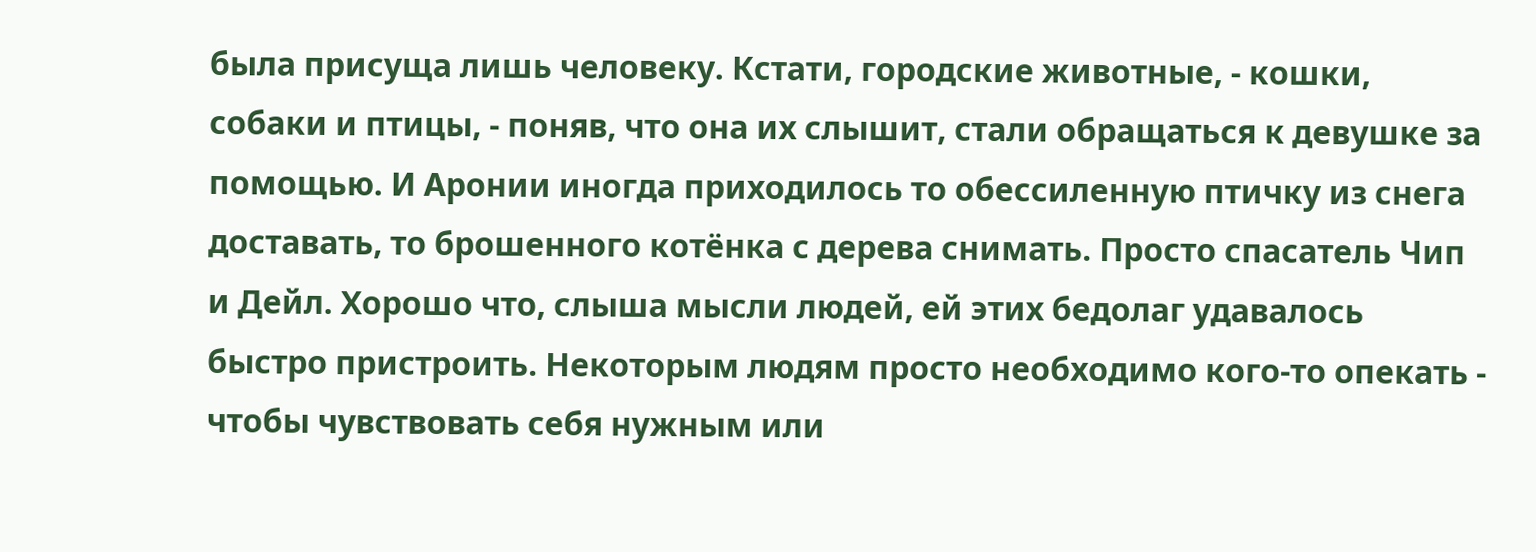была присуща лишь человеку. Кстати, городские животные, - кошки, собаки и птицы, - поняв, что она их слышит, стали обращаться к девушке за помощью. И Аронии иногда приходилось то обессиленную птичку из снега доставать, то брошенного котёнка с дерева снимать. Просто спасатель Чип и Дейл. Хорошо что, слыша мысли людей, ей этих бедолаг удавалось быстро пристроить. Некоторым людям просто необходимо кого-то опекать - чтобы чувствовать себя нужным или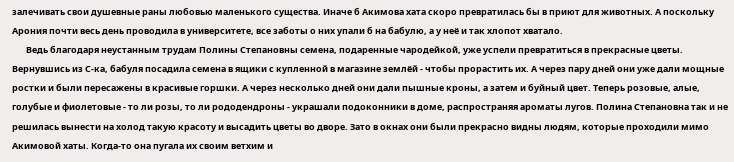залечивать свои душевные раны любовью маленького существа. Иначе б Акимова хата скоро превратилась бы в приют для животных. А поскольку Арония почти весь день проводила в университете, все заботы о них упали б на бабулю, а у неё и так хлопот хватало.
       Ведь благодаря неустанным трудам Полины Степановны семена, подаренные чародейкой, уже успели превратиться в прекрасные цветы. Вернувшись из С-ка, бабуля посадила семена в ящики с купленной в магазине землёй - чтобы прорастить их. А через пару дней они уже дали мощные ростки и были пересажены в красивые горшки. А через несколько дней они дали пышные кроны, а затем и буйный цвет. Теперь розовые, алые, голубые и фиолетовые - то ли розы, то ли рододендроны - украшали подоконники в доме, распространяя ароматы лугов. Полина Степановна так и не решилась вынести на холод такую красоту и высадить цветы во дворе. Зато в окнах они были прекрасно видны людям, которые проходили мимо Акимовой хаты. Когда-то она пугала их своим ветхим и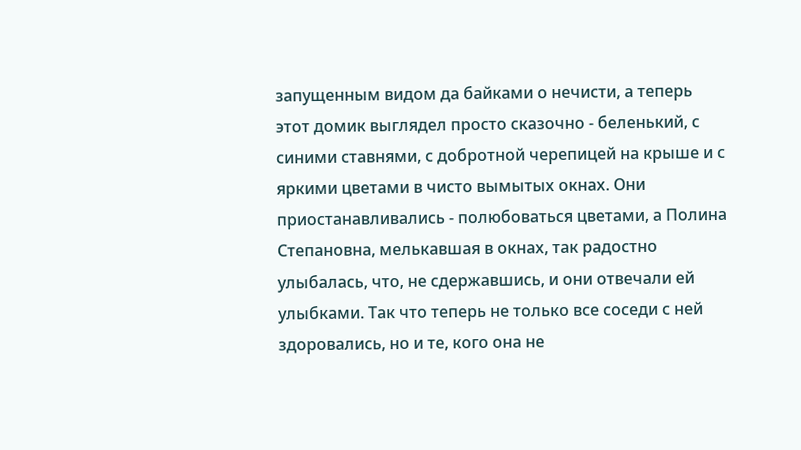запущенным видом да байками о нечисти, а теперь этот домик выглядел просто сказочно - беленький, с синими ставнями, с добротной черепицей на крыше и с яркими цветами в чисто вымытых окнах. Они приостанавливались - полюбоваться цветами, а Полина Степановна, мелькавшая в окнах, так радостно улыбалась, что, не сдержавшись, и они отвечали ей улыбками. Так что теперь не только все соседи с ней здоровались, но и те, кого она не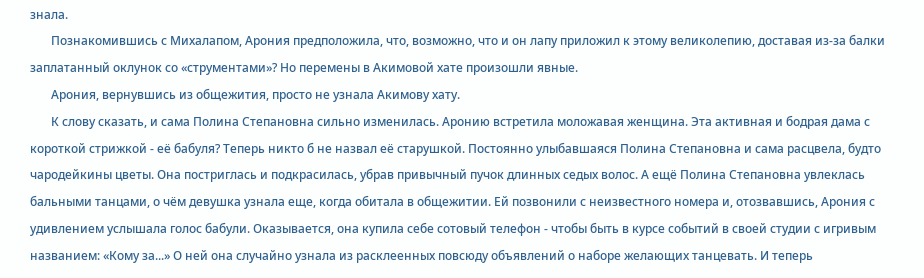знала.
       Познакомившись с Михалапом, Арония предположила, что, возможно, что и он лапу приложил к этому великолепию, доставая из-за балки заплатанный оклунок со «струментами»? Но перемены в Акимовой хате произошли явные.
       Арония, вернувшись из общежития, просто не узнала Акимову хату.
       К слову сказать, и сама Полина Степановна сильно изменилась. Аронию встретила моложавая женщина. Эта активная и бодрая дама с короткой стрижкой - её бабуля? Теперь никто б не назвал её старушкой. Постоянно улыбавшаяся Полина Степановна и сама расцвела, будто чародейкины цветы. Она постриглась и подкрасилась, убрав привычный пучок длинных седых волос. А ещё Полина Степановна увлеклась бальными танцами, о чём девушка узнала еще, когда обитала в общежитии. Ей позвонили с неизвестного номера и, отозвавшись, Арония с удивлением услышала голос бабули. Оказывается, она купила себе сотовый телефон - чтобы быть в курсе событий в своей студии с игривым названием: «Кому за...» О ней она случайно узнала из расклеенных повсюду объявлений о наборе желающих танцевать. И теперь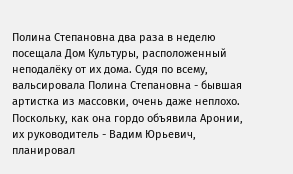Полина Степановна два раза в неделю посещала Дом Культуры, расположенный неподалёку от их дома. Судя по всему, вальсировала Полина Степановна - бывшая артистка из массовки, очень даже неплохо. Поскольку, как она гордо объявила Аронии, их руководитель - Вадим Юрьевич, планировал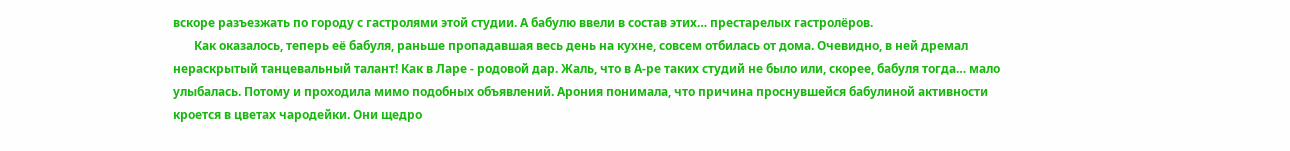вскоре разъезжать по городу с гастролями этой студии. А бабулю ввели в состав этих… престарелых гастролёров.
       Как оказалось, теперь её бабуля, раньше пропадавшая весь день на кухне, совсем отбилась от дома. Очевидно, в ней дремал нераскрытый танцевальный талант! Как в Ларе - родовой дар. Жаль, что в А-ре таких студий не было или, скорее, бабуля тогда… мало улыбалась. Потому и проходила мимо подобных объявлений. Арония понимала, что причина проснувшейся бабулиной активности кроется в цветах чародейки. Они щедро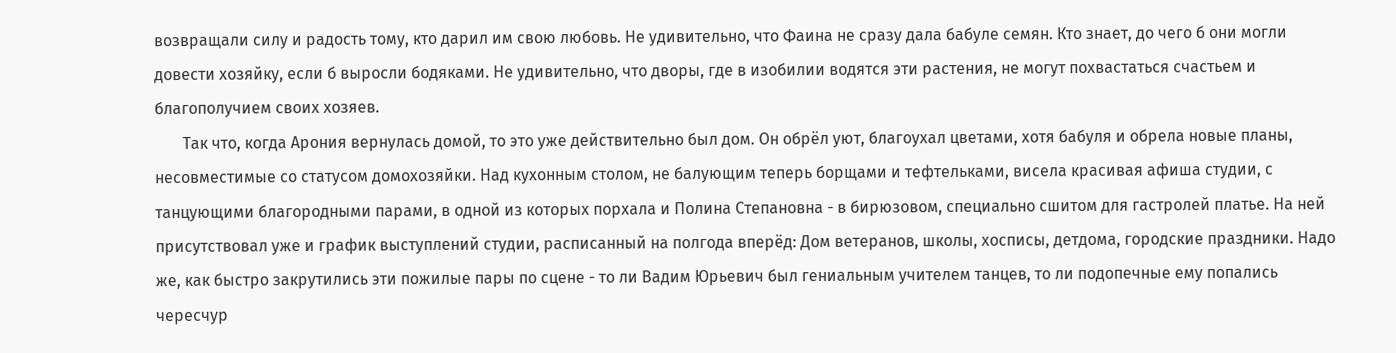возвращали силу и радость тому, кто дарил им свою любовь. Не удивительно, что Фаина не сразу дала бабуле семян. Кто знает, до чего б они могли довести хозяйку, если б выросли бодяками. Не удивительно, что дворы, где в изобилии водятся эти растения, не могут похвастаться счастьем и благополучием своих хозяев.
       Так что, когда Арония вернулась домой, то это уже действительно был дом. Он обрёл уют, благоухал цветами, хотя бабуля и обрела новые планы, несовместимые со статусом домохозяйки. Над кухонным столом, не балующим теперь борщами и тефтельками, висела красивая афиша студии, с танцующими благородными парами, в одной из которых порхала и Полина Степановна - в бирюзовом, специально сшитом для гастролей платье. На ней присутствовал уже и график выступлений студии, расписанный на полгода вперёд: Дом ветеранов, школы, хосписы, детдома, городские праздники. Надо же, как быстро закрутились эти пожилые пары по сцене - то ли Вадим Юрьевич был гениальным учителем танцев, то ли подопечные ему попались чересчур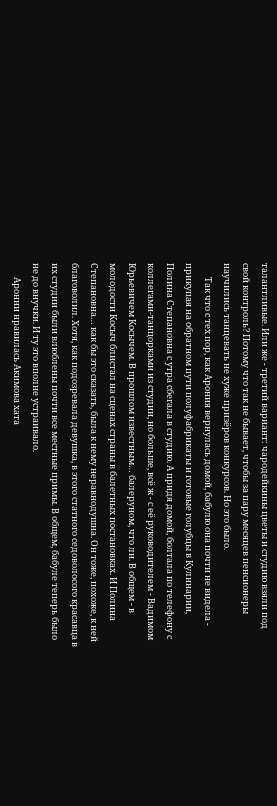талантливые. Или же - третий вариант: чародейкины цветы и студию взяли под свой контроль? Потому что так не бывает, чтобы за пару месяцев пенсионеры научились танцевать не хуже призёров конкурсов. Но это было.
       Так что с тех пор, как Арония вернулась домой, бабулю она почти не видела - прикупая на обратном пути полуфабрикаты и готовые голубцы в Кулинарии, Полина Степановна с утра сбегала в студию. А придя домой, болтала по телефону с коллегами-танцорками из студии, но больше, всё ж - с её руководителем - Вадимом Юрьевичем Косычем. В прошлом известным… балеруном, что ли. В общем - в молодости Косыч блистал на сценах страны в балетных постановках. И Полина Степановна… как бы это сказать, была к нему неравнодушна. Он тоже, похоже, к ней благоволил. Хотя, как подозревала девушка, в этого статного седоволосого красавца в их студии были влюблены почти все местные примы. В общем, бабуле теперь было не до внучки. И ту это вполне устраивало.
       Аронии нравилась Акимова хата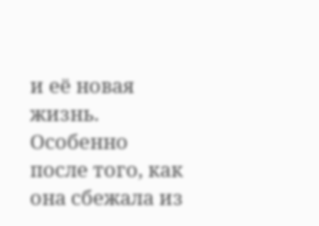и её новая жизнь. Особенно после того, как она сбежала из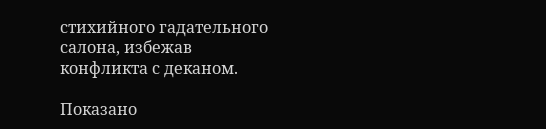стихийного гадательного салона, избежав конфликта с деканом.

Показано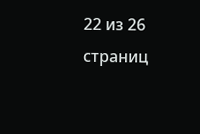22 из 26 страниц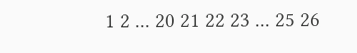1 2 ... 20 21 22 23 ... 25 26